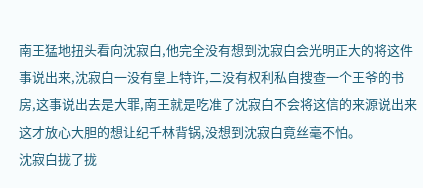南王猛地扭头看向沈寂白,他完全没有想到沈寂白会光明正大的将这件事说出来,沈寂白一没有皇上特许,二没有权利私自搜查一个王爷的书房,这事说出去是大罪,南王就是吃准了沈寂白不会将这信的来源说出来这才放心大胆的想让纪千林背锅,没想到沈寂白竟丝毫不怕。
沈寂白拢了拢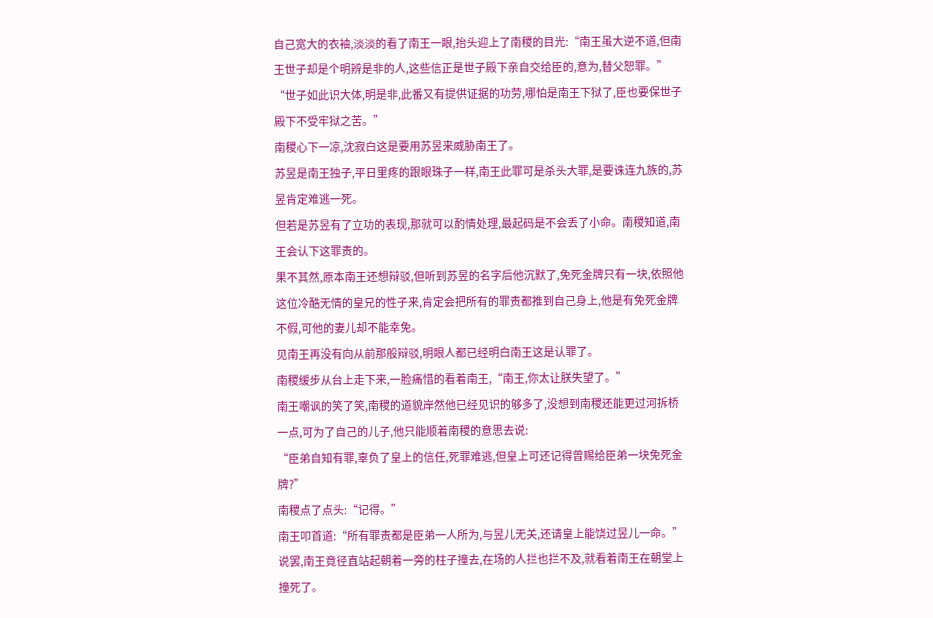自己宽大的衣袖,淡淡的看了南王一眼,抬头迎上了南稷的目光:“南王虽大逆不道,但南王世子却是个明辨是非的人,这些信正是世子殿下亲自交给臣的,意为,替父恕罪。”
“世子如此识大体,明是非,此番又有提供证据的功劳,哪怕是南王下狱了,臣也要保世子殿下不受牢狱之苦。”
南稷心下一凉,沈寂白这是要用苏昱来威胁南王了。
苏昱是南王独子,平日里疼的跟眼珠子一样,南王此罪可是杀头大罪,是要诛连九族的,苏昱肯定难逃一死。
但若是苏昱有了立功的表现,那就可以酌情处理,最起码是不会丢了小命。南稷知道,南王会认下这罪责的。
果不其然,原本南王还想辩驳,但听到苏昱的名字后他沉默了,免死金牌只有一块,依照他这位冷酷无情的皇兄的性子来,肯定会把所有的罪责都推到自己身上,他是有免死金牌不假,可他的妻儿却不能幸免。
见南王再没有向从前那般辩驳,明眼人都已经明白南王这是认罪了。
南稷缓步从台上走下来,一脸痛惜的看着南王,“南王,你太让朕失望了。”
南王嘲讽的笑了笑,南稷的道貌岸然他已经见识的够多了,没想到南稷还能更过河拆桥一点,可为了自己的儿子,他只能顺着南稷的意思去说:
“臣弟自知有罪,辜负了皇上的信任,死罪难逃,但皇上可还记得曾赐给臣弟一块免死金牌?”
南稷点了点头:“记得。”
南王叩首道:“所有罪责都是臣弟一人所为,与昱儿无关,还请皇上能饶过昱儿一命。”
说罢,南王竟径直站起朝着一旁的柱子撞去,在场的人拦也拦不及,就看着南王在朝堂上撞死了。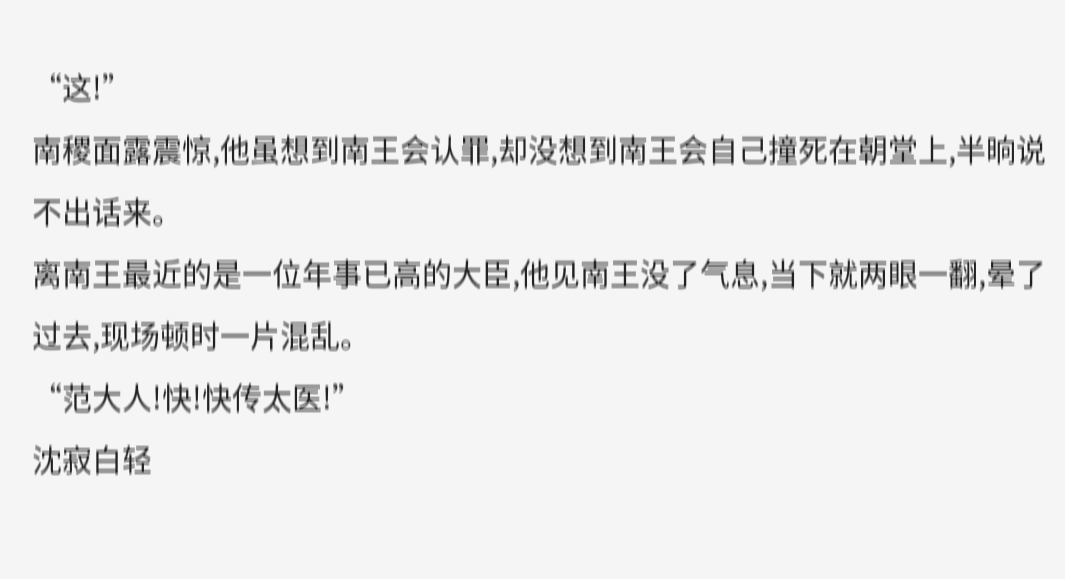“这!”
南稷面露震惊,他虽想到南王会认罪,却没想到南王会自己撞死在朝堂上,半晌说不出话来。
离南王最近的是一位年事已高的大臣,他见南王没了气息,当下就两眼一翻,晕了过去,现场顿时一片混乱。
“范大人!快!快传太医!”
沈寂白轻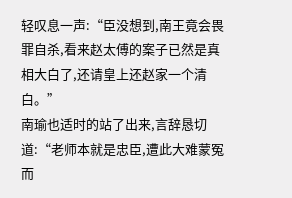轻叹息一声:“臣没想到,南王竟会畏罪自杀,看来赵太傅的案子已然是真相大白了,还请皇上还赵家一个清白。”
南瑜也适时的站了出来,言辞恳切道:“老师本就是忠臣,遭此大难蒙冤而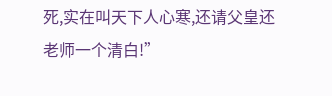死,实在叫天下人心寒,还请父皇还老师一个清白!”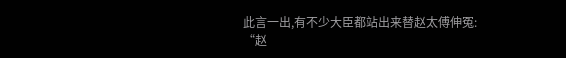此言一出,有不少大臣都站出来替赵太傅伸冤:
“赵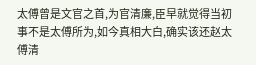太傅曾是文官之首,为官清廉,臣早就觉得当初事不是太傅所为,如今真相大白,确实该还赵太傅清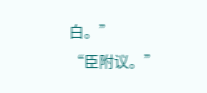白。”
“臣附议。”